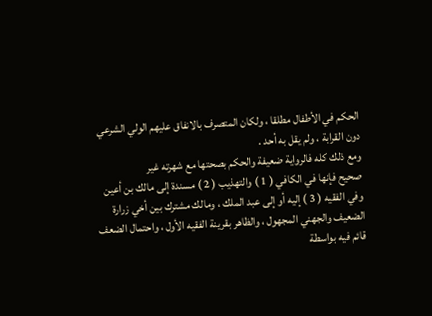الحكم في الأطفال مطلقا ، ولكان المتصرف بالانفاق عليهم الولي الشرعي
دون القرابة ، ولم يقل به أحد .
ومع ذلك كله فالرواية ضعيفة والحكم بصحتها مع شهرته غير
صحيح فإنها في الكافي ( 1 ) والتهذيب ( 2 ) مسندة إلى مالك بن أعين
وفي الفقيه ( 3 ) إليه أو إلى عبد الملك ، ومالك مشترك بين أخي زرارة
الضعيف والجهني المجهول ، والظاهر بقرينة الفقيه الأول ، واحتمال الضعف
قائم فيه بواسطة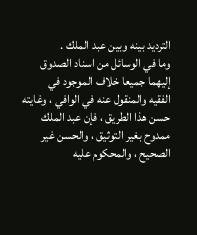الترديد بينه وبين عبد الملك .
وما في الوسائل من اسناد الصدوق إليهما جميعا خلاف الموجود في
الفقيه والمنقول عنه في الوافي ، وغايته حسن هذا الطريق ، فإن عبد الملك
ممدوح بغير التوثيق ، والحسن غير الصحيح ، والمحكوم عليه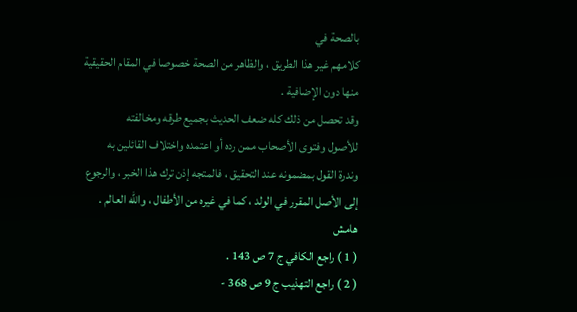بالصحة في
كلامهم غير هذا الطريق ، والظاهر من الصحة خصوصا في المقام الحقيقية
منها دون الإضافية .
وقد تحصل من ذلك كله ضعف الحديث بجميع طرقه ومخالفته
للأصول وفتوى الأصحاب ممن رده أو اعتمده واختلاف القائلين به
وندرة القول بمضمونه عند التحقيق ، فالمتجه إذن ترك هذا الخبر ، والرجوع
إلى الأصل المقرر في الولد ، كما في غيره من الأطفال ، والله العالم .
هامش
( 1 ) راجع الكافي ج 7 ص 143 .
( 2 ) راجع التهذيب ج 9 ص 368 -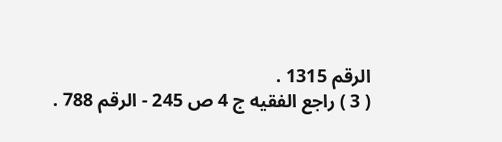الرقم 1315 .
( 3 ) راجع الفقيه ج 4 ص 245 - الرقم 788 .